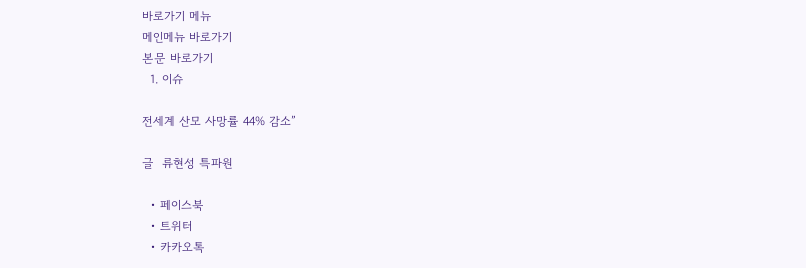바로가기 메뉴
메인메뉴 바로가기
본문 바로가기
  1. 이슈

전세계 산모 사망률 44% 감소”

글  류현성 특파원

  • 페이스북
  • 트위터
  • 카카오톡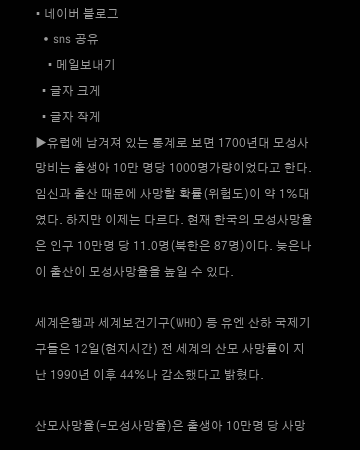• 네이버 블로그
  • sns 공유
    • 메일보내기
  • 글자 크게
  • 글자 작게
▶유럽에 남겨져 있는 통계로 보면 1700년대 모성사망비는 출생아 10만 명당 1000명가량이었다고 한다. 임신과 출산 때문에 사망할 확률(위험도)이 약 1%대였다. 하지만 이제는 다르다. 현재 한국의 모성사망율은 인구 10만명 당 11.0명(북한은 87명)이다. 늦은나이 출산이 모성사망율을 높일 수 있다.

세계은행과 세계보건기구(WHO) 등 유엔 산하 국제기구들은 12일(현지시간) 전 세계의 산모 사망률이 지난 1990년 이후 44%나 감소했다고 밝혔다.

산모사망율(=모성사망율)은 출생아 10만명 당 사망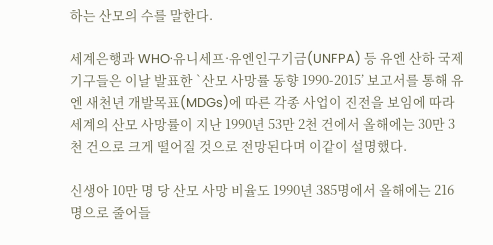하는 산모의 수를 말한다.

세계은행과 WHO·유니세프·유엔인구기금(UNFPA) 등 유엔 산하 국제기구들은 이날 발표한 `산모 사망률 동향 1990-2015’ 보고서를 통해 유엔 새천년 개발목표(MDGs)에 따른 각종 사업이 진전을 보임에 따라 세계의 산모 사망률이 지난 1990년 53만 2천 건에서 올해에는 30만 3천 건으로 크게 떨어질 것으로 전망된다며 이같이 설명했다.

신생아 10만 명 당 산모 사망 비율도 1990년 385명에서 올해에는 216명으로 줄어들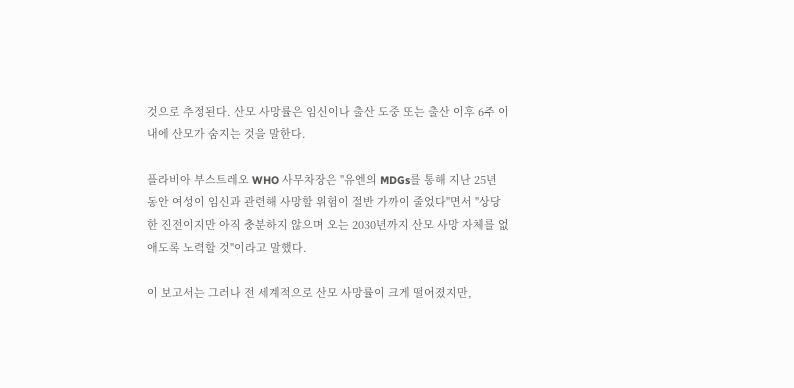것으로 추정된다. 산모 사망률은 임신이나 출산 도중 또는 출산 이후 6주 이내에 산모가 숨지는 것을 말한다.

플라비아 부스트레오 WHO 사무차장은 "유엔의 MDGs를 통해 지난 25년 동안 여성이 임신과 관련해 사망할 위험이 절반 가까이 줄었다"면서 "상당한 진전이지만 아직 충분하지 않으며 오는 2030년까지 산모 사망 자체를 없애도록 노력할 것"이라고 말했다.

이 보고서는 그러나 전 세계적으로 산모 사망률이 크게 떨어졌지만,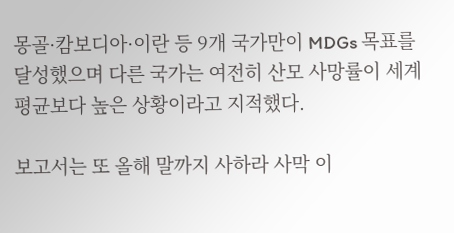몽골·캄보디아·이란 등 9개 국가만이 MDGs 목표를 달성했으며 다른 국가는 여전히 산모 사망률이 세계 평균보다 높은 상황이라고 지적했다.

보고서는 또 올해 말까지 사하라 사막 이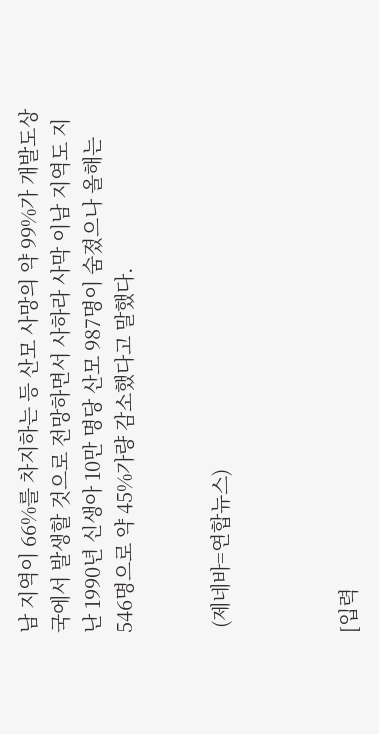남 지역이 66%를 차지하는 등 산모 사망의 약 99%가 개발도상국에서 발생할 것으로 전망하면서 사하라 사막 이남 지역도 지난 1990년 신생아 10만 명당 산모 987명이 숨졌으나 올해는 546명으로 약 45%가량 감소했다고 말했다.


 (제네바=연합뉴스)



[입력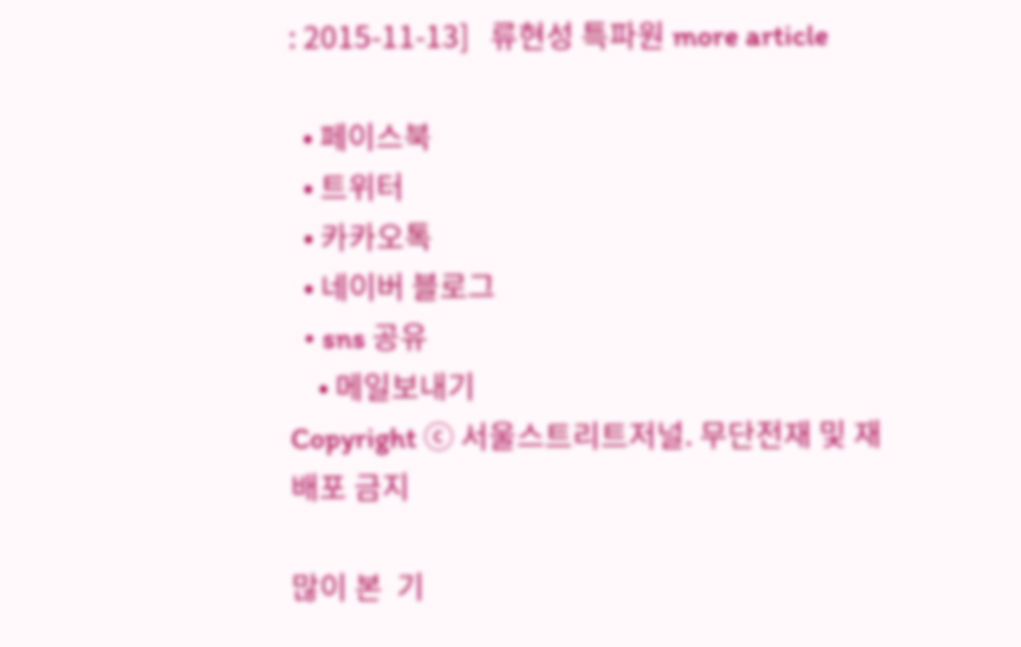: 2015-11-13]   류현성 특파원 more article

  • 페이스북
  • 트위터
  • 카카오톡
  • 네이버 블로그
  • sns 공유
    • 메일보내기
Copyright ⓒ 서울스트리트저널. 무단전재 및 재배포 금지

많이 본  기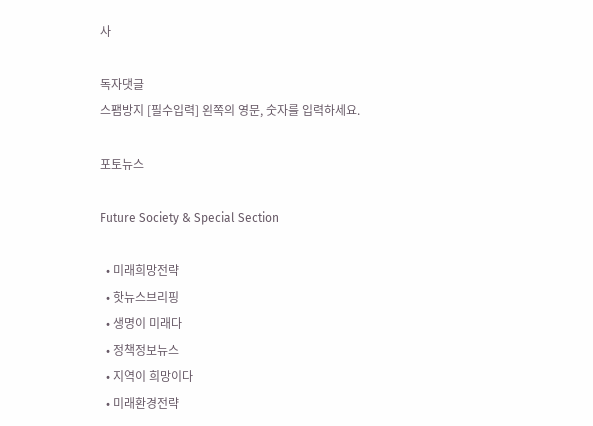사

독자댓글
스팸방지 [필수입력] 왼쪽의 영문, 숫자를 입력하세요.

포토뉴스

Future Society & Special Section

  • 미래희망전략
  • 핫뉴스브리핑
  • 생명이 미래다
  • 정책정보뉴스
  • 지역이 희망이다
  • 미래환경전략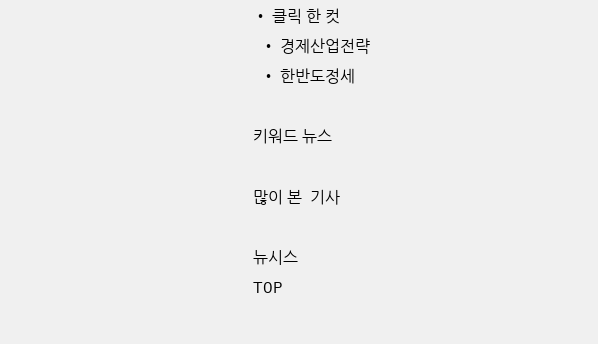• 클릭 한 컷
  • 경제산업전략
  • 한반도정세

키워드 뉴스

많이 본  기사

뉴시스
TOP